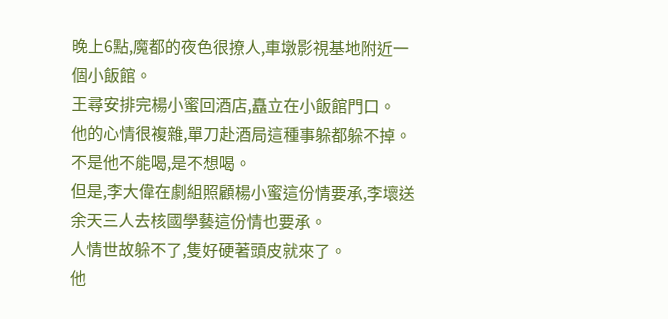晚上6點,魔都的夜色很撩人,車墩影視基地附近一個小飯館。
王尋安排完楊小蜜回酒店,矗立在小飯館門口。
他的心情很複雜,單刀赴酒局這種事躲都躲不掉。
不是他不能喝,是不想喝。
但是,李大偉在劇組照顧楊小蜜這份情要承,李壞送余天三人去核國學藝這份情也要承。
人情世故躲不了,隻好硬著頭皮就來了。
他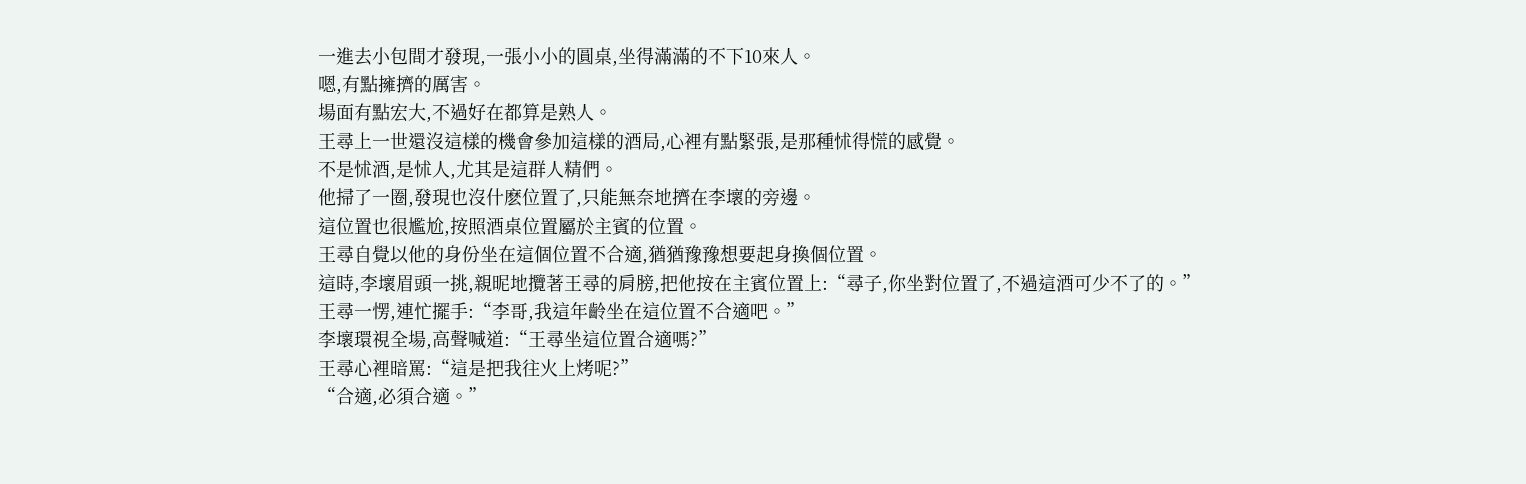一進去小包間才發現,一張小小的圓桌,坐得滿滿的不下10來人。
嗯,有點擁擠的厲害。
場面有點宏大,不過好在都算是熟人。
王尋上一世還沒這樣的機會參加這樣的酒局,心裡有點緊張,是那種怵得慌的感覺。
不是怵酒,是怵人,尤其是這群人精們。
他掃了一圈,發現也沒什麽位置了,只能無奈地擠在李壞的旁邊。
這位置也很尷尬,按照酒桌位置屬於主賓的位置。
王尋自覺以他的身份坐在這個位置不合適,猶猶豫豫想要起身換個位置。
這時,李壞眉頭一挑,親昵地攬著王尋的肩膀,把他按在主賓位置上:“尋子,你坐對位置了,不過這酒可少不了的。”
王尋一愣,連忙擺手:“李哥,我這年齡坐在這位置不合適吧。”
李壞環視全場,高聲喊道:“王尋坐這位置合適嗎?”
王尋心裡暗罵:“這是把我往火上烤呢?”
“合適,必須合適。”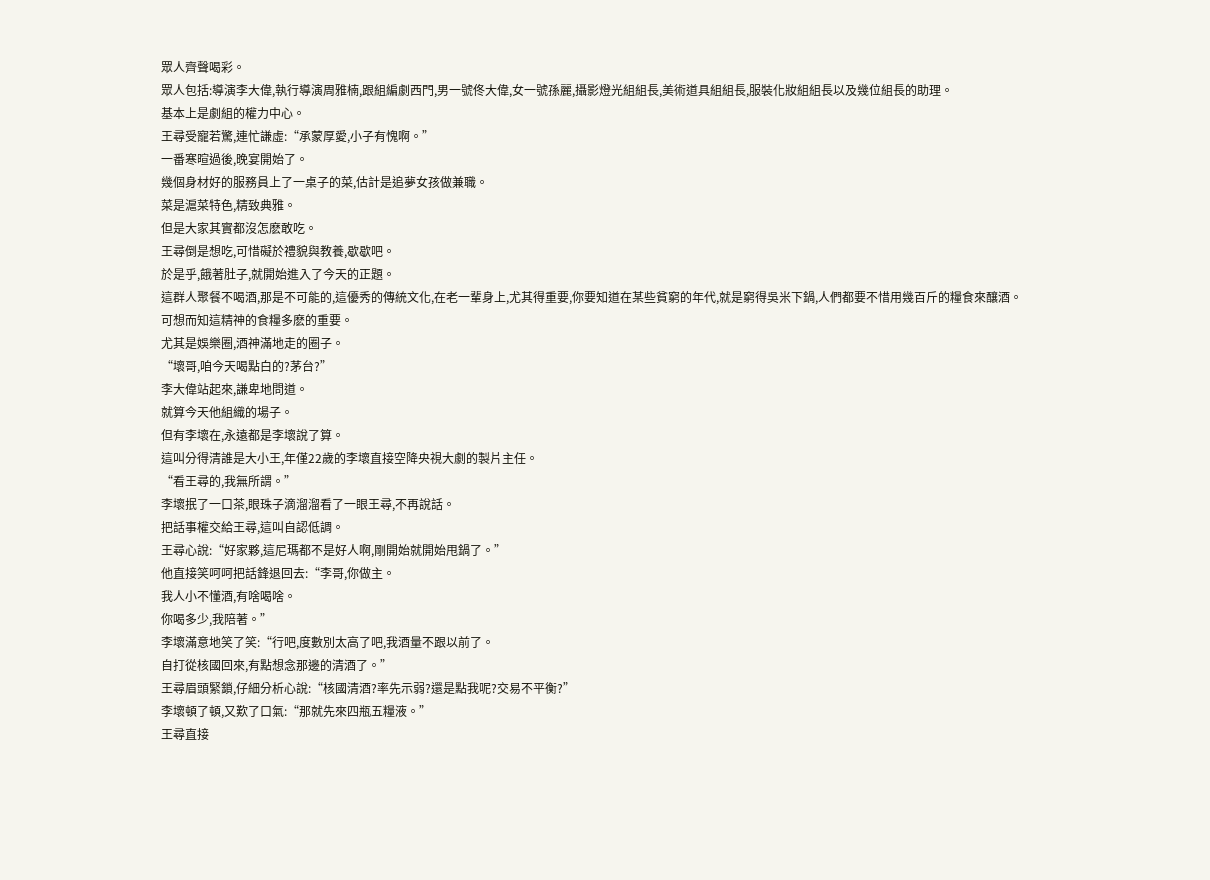眾人齊聲喝彩。
眾人包括:導演李大偉,執行導演周雅楠,跟組編劇西門,男一號佟大偉,女一號孫麗,攝影燈光組組長,美術道具組組長,服裝化妝組組長以及幾位組長的助理。
基本上是劇組的權力中心。
王尋受寵若驚,連忙謙虛:“承蒙厚愛,小子有愧啊。”
一番寒暄過後,晚宴開始了。
幾個身材好的服務員上了一桌子的菜,估計是追夢女孩做兼職。
菜是滬菜特色,精致典雅。
但是大家其實都沒怎麽敢吃。
王尋倒是想吃,可惜礙於禮貌與教養,歇歇吧。
於是乎,餓著肚子,就開始進入了今天的正題。
這群人聚餐不喝酒,那是不可能的,這優秀的傳統文化,在老一輩身上,尤其得重要,你要知道在某些貧窮的年代,就是窮得吳米下鍋,人們都要不惜用幾百斤的糧食來釀酒。
可想而知這精神的食糧多麽的重要。
尤其是娛樂圈,酒神滿地走的圈子。
“壞哥,咱今天喝點白的?茅台?”
李大偉站起來,謙卑地問道。
就算今天他組織的場子。
但有李壞在,永遠都是李壞說了算。
這叫分得清誰是大小王,年僅22歲的李壞直接空降央視大劇的製片主任。
“看王尋的,我無所謂。”
李壞抿了一口茶,眼珠子滴溜溜看了一眼王尋,不再說話。
把話事權交給王尋,這叫自認低調。
王尋心說:“好家夥,這尼瑪都不是好人啊,剛開始就開始甩鍋了。”
他直接笑呵呵把話鋒退回去:“李哥,你做主。
我人小不懂酒,有啥喝啥。
你喝多少,我陪著。”
李壞滿意地笑了笑:“行吧,度數別太高了吧,我酒量不跟以前了。
自打從核國回來,有點想念那邊的清酒了。”
王尋眉頭緊鎖,仔細分析心說:“核國清酒?率先示弱?還是點我呢?交易不平衡?”
李壞頓了頓,又歎了口氣:“那就先來四瓶五糧液。”
王尋直接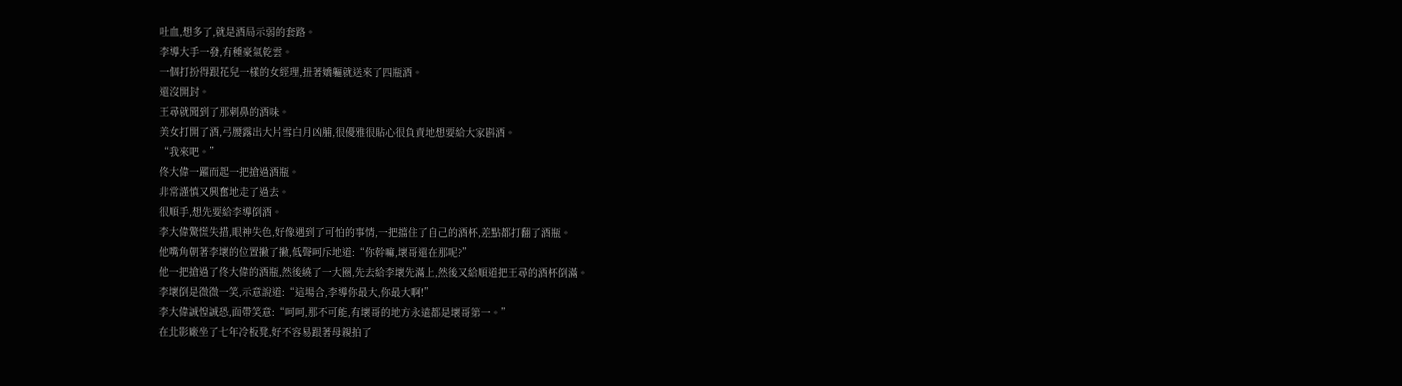吐血,想多了,就是酒局示弱的套路。
李導大手一發,有種豪氣乾雲。
一個打扮得跟花兒一樣的女經理,扭著嬌軀就送來了四瓶酒。
還沒開封。
王尋就聞到了那刺鼻的酒味。
美女打開了酒,弓腰露出大片雪白月凶脯,很優雅很貼心很負責地想要給大家斟酒。
“我來吧。”
佟大偉一躍而起一把搶過酒瓶。
非常謹慎又興奮地走了過去。
很順手,想先要給李導倒酒。
李大偉驚慌失措,眼神失色,好像遇到了可怕的事情,一把擋住了自己的酒杯,差點都打翻了酒瓶。
他嘴角朝著李壞的位置撇了撇,低聲呵斥地道:“你幹嘛,壞哥還在那呢?”
他一把搶過了佟大偉的酒瓶,然後繞了一大圈,先去給李壞先滿上,然後又給順道把王尋的酒杯倒滿。
李壞倒是微微一笑,示意說道:“這場合,李導你最大,你最大啊!”
李大偉誠惶誠恐,面帶笑意:“呵呵,那不可能,有壞哥的地方永遠都是壞哥第一。”
在北影廠坐了七年冷板凳,好不容易跟著母親拍了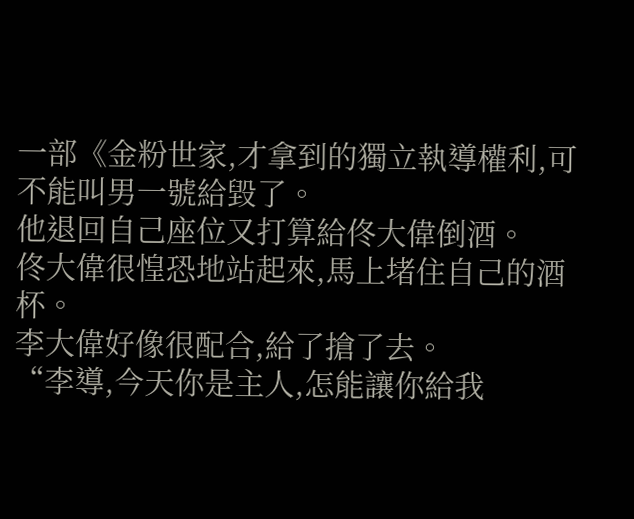一部《金粉世家,才拿到的獨立執導權利,可不能叫男一號給毀了。
他退回自己座位又打算給佟大偉倒酒。
佟大偉很惶恐地站起來,馬上堵住自己的酒杯。
李大偉好像很配合,給了搶了去。
“李導,今天你是主人,怎能讓你給我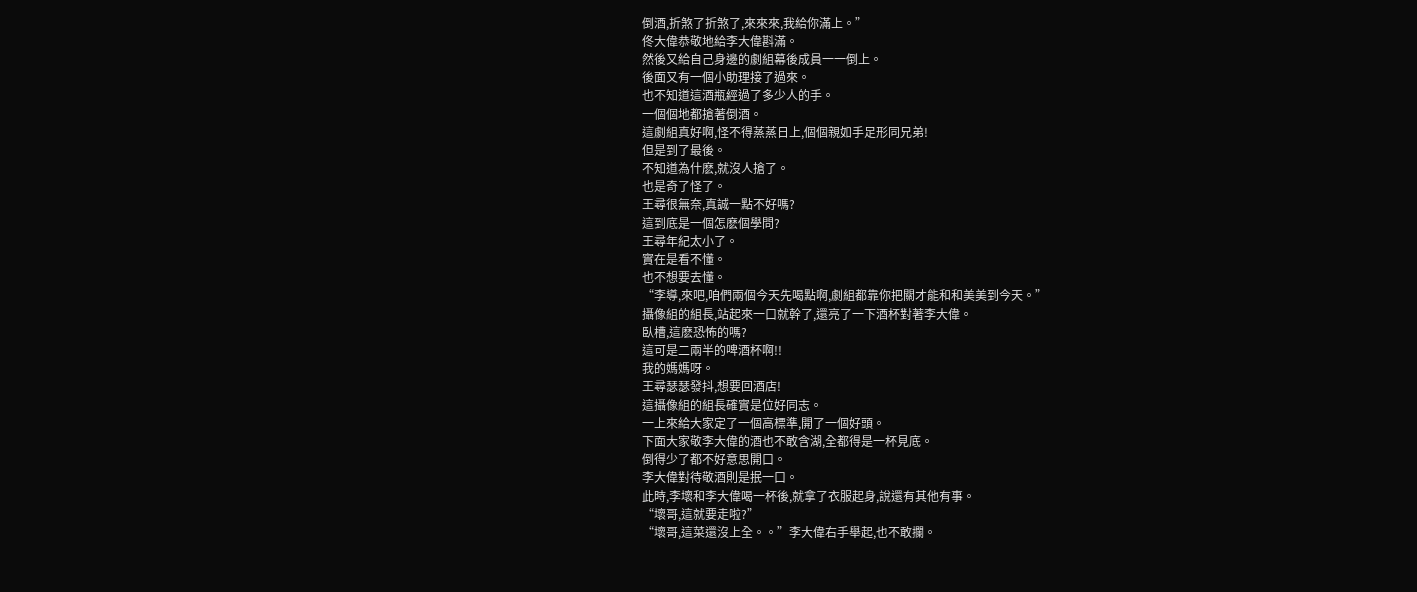倒酒,折煞了折煞了,來來來,我給你滿上。”
佟大偉恭敬地給李大偉斟滿。
然後又給自己身邊的劇組幕後成員一一倒上。
後面又有一個小助理接了過來。
也不知道這酒瓶經過了多少人的手。
一個個地都搶著倒酒。
這劇組真好啊,怪不得蒸蒸日上,個個親如手足形同兄弟!
但是到了最後。
不知道為什麽,就沒人搶了。
也是奇了怪了。
王尋很無奈,真誠一點不好嗎?
這到底是一個怎麽個學問?
王尋年紀太小了。
實在是看不懂。
也不想要去懂。
“李導,來吧,咱們兩個今天先喝點啊,劇組都靠你把關才能和和美美到今天。”
攝像組的組長,站起來一口就幹了,還亮了一下酒杯對著李大偉。
臥槽,這麽恐怖的嗎?
這可是二兩半的啤酒杯啊!!
我的媽媽呀。
王尋瑟瑟發抖,想要回酒店!
這攝像組的組長確實是位好同志。
一上來給大家定了一個高標準,開了一個好頭。
下面大家敬李大偉的酒也不敢含湖,全都得是一杯見底。
倒得少了都不好意思開口。
李大偉對待敬酒則是抿一口。
此時,李壞和李大偉喝一杯後,就拿了衣服起身,說還有其他有事。
“壞哥,這就要走啦?”
“壞哥,這菜還沒上全。。”李大偉右手舉起,也不敢攔。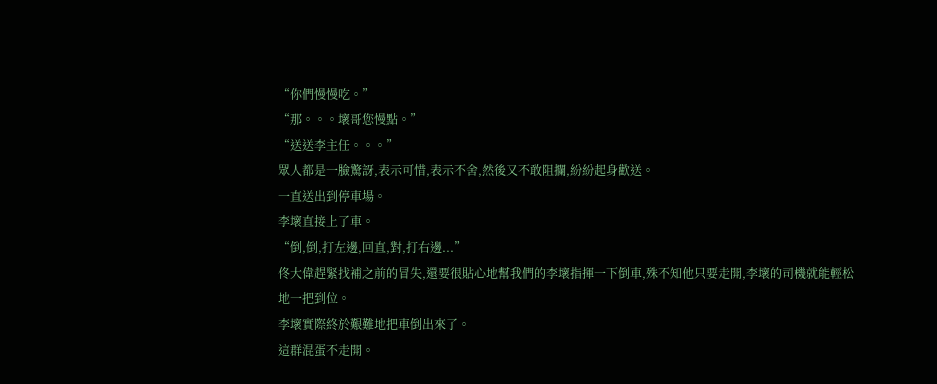“你們慢慢吃。”
“那。。。壞哥您慢點。”
“送送李主任。。。”
眾人都是一臉驚訝,表示可惜,表示不舍,然後又不敢阻攔,紛紛起身歡送。
一直送出到停車場。
李壞直接上了車。
“倒,倒,打左邊,回直,對,打右邊...”
佟大偉趕緊找補之前的冒失,還要很貼心地幫我們的李壞指揮一下倒車,殊不知他只要走開,李壞的司機就能輕松地一把到位。
李壞實際終於艱難地把車倒出來了。
這群混蛋不走開。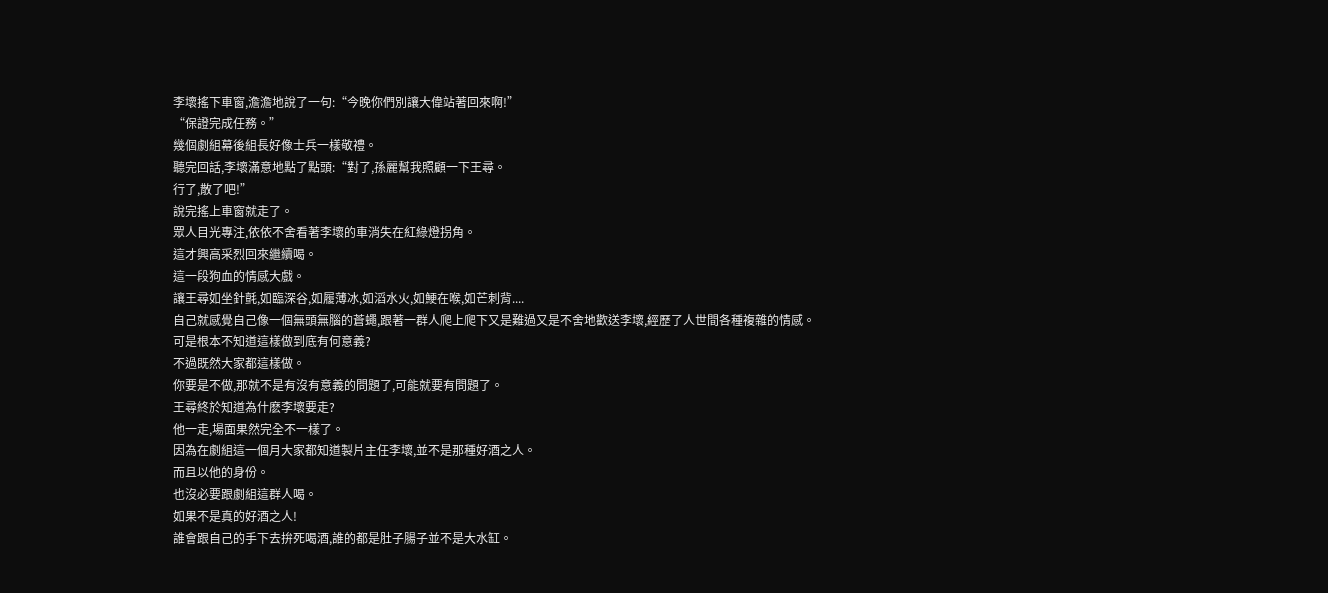李壞搖下車窗,澹澹地說了一句:“今晚你們別讓大偉站著回來啊!”
“保證完成任務。”
幾個劇組幕後組長好像士兵一樣敬禮。
聽完回話,李壞滿意地點了點頭:“對了,孫麗幫我照顧一下王尋。
行了,散了吧!”
說完搖上車窗就走了。
眾人目光專注,依依不舍看著李壞的車消失在紅綠燈拐角。
這才興高采烈回來繼續喝。
這一段狗血的情感大戲。
讓王尋如坐針氈,如臨深谷,如履薄冰,如滔水火,如鯁在喉,如芒刺背....
自己就感覺自己像一個無頭無腦的蒼蠅,跟著一群人爬上爬下又是難過又是不舍地歡送李壞,經歷了人世間各種複雜的情感。
可是根本不知道這樣做到底有何意義?
不過既然大家都這樣做。
你要是不做,那就不是有沒有意義的問題了,可能就要有問題了。
王尋終於知道為什麽李壞要走?
他一走,場面果然完全不一樣了。
因為在劇組這一個月大家都知道製片主任李壞,並不是那種好酒之人。
而且以他的身份。
也沒必要跟劇組這群人喝。
如果不是真的好酒之人!
誰會跟自己的手下去拚死喝酒,誰的都是肚子腸子並不是大水缸。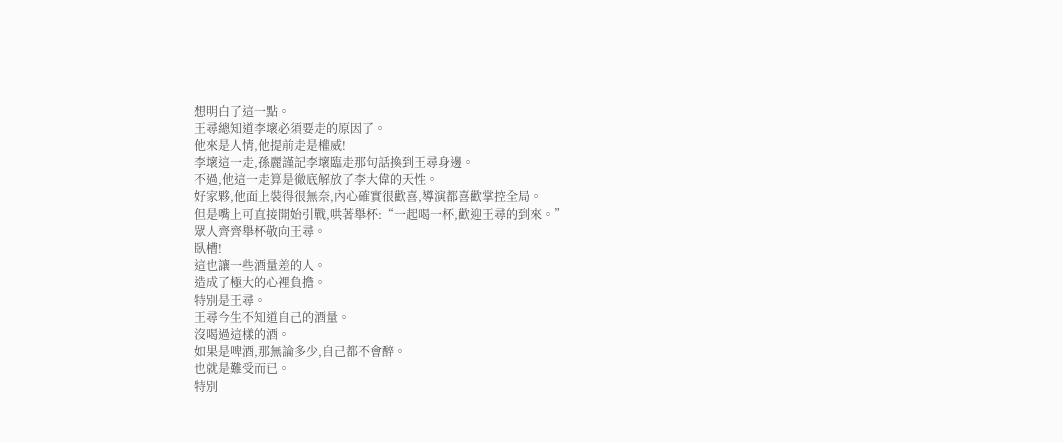想明白了這一點。
王尋總知道李壞必須要走的原因了。
他來是人情,他提前走是權威!
李壞這一走,孫麗謹記李壞臨走那句話換到王尋身邊。
不過,他這一走算是徹底解放了李大偉的天性。
好家夥,他面上裝得很無奈,內心確實很歡喜,導演都喜歡掌控全局。
但是嘴上可直接開始引戰,哄著舉杯:“一起喝一杯,歡迎王尋的到來。”
眾人齊齊舉杯敬向王尋。
臥槽!
這也讓一些酒量差的人。
造成了極大的心裡負擔。
特別是王尋。
王尋今生不知道自己的酒量。
沒喝過這樣的酒。
如果是啤酒,那無論多少,自己都不會醉。
也就是難受而已。
特別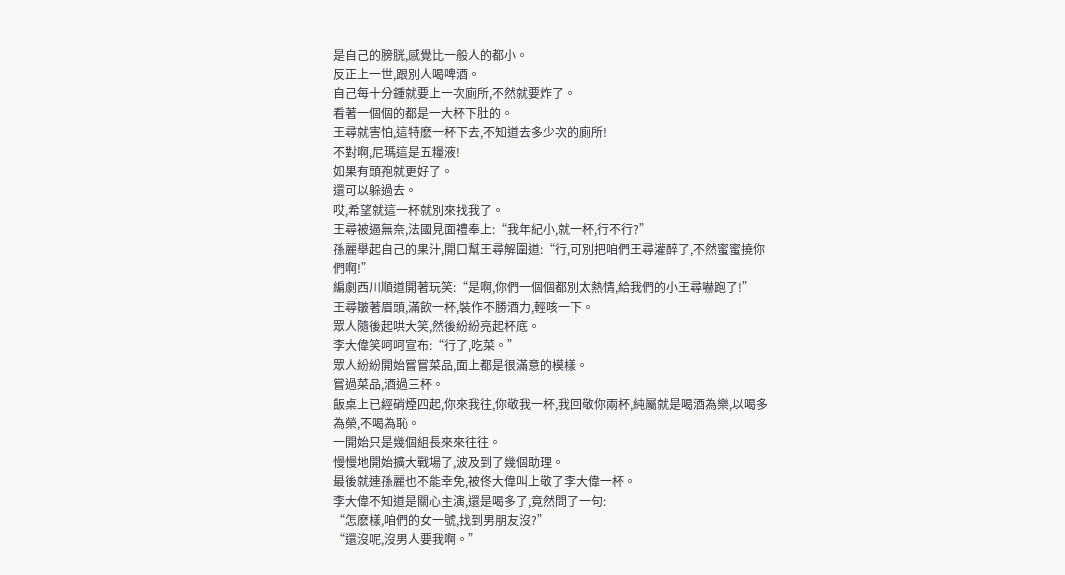是自己的膀胱,感覺比一般人的都小。
反正上一世,跟別人喝啤酒。
自己每十分鍾就要上一次廁所,不然就要炸了。
看著一個個的都是一大杯下肚的。
王尋就害怕,這特麽一杯下去,不知道去多少次的廁所!
不對啊,尼瑪這是五糧液!
如果有頭孢就更好了。
還可以躲過去。
哎,希望就這一杯就別來找我了。
王尋被逼無奈,法國見面禮奉上:“我年紀小,就一杯,行不行?”
孫麗舉起自己的果汁,開口幫王尋解圍道:“行,可別把咱們王尋灌醉了,不然蜜蜜撓你們啊!”
編劇西川順道開著玩笑:“是啊,你們一個個都別太熱情,給我們的小王尋嚇跑了!”
王尋皺著眉頭,滿飲一杯,裝作不勝酒力,輕咳一下。
眾人隨後起哄大笑,然後紛紛亮起杯底。
李大偉笑呵呵宣布:“行了,吃菜。”
眾人紛紛開始嘗嘗菜品,面上都是很滿意的模樣。
嘗過菜品,酒過三杯。
飯桌上已經硝煙四起,你來我往,你敬我一杯,我回敬你兩杯,純屬就是喝酒為樂,以喝多為榮,不喝為恥。
一開始只是幾個組長來來往往。
慢慢地開始擴大戰場了,波及到了幾個助理。
最後就連孫麗也不能幸免,被佟大偉叫上敬了李大偉一杯。
李大偉不知道是關心主演,還是喝多了,竟然問了一句:
“怎麽樣,咱們的女一號,找到男朋友沒?”
“還沒呢,沒男人要我啊。”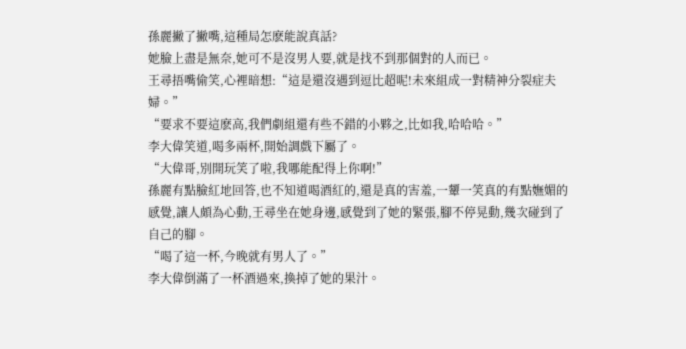孫麗撇了撇嘴,這種局怎麽能說真話?
她臉上盡是無奈,她可不是沒男人要,就是找不到那個對的人而已。
王尋捂嘴偷笑,心裡暗想:“這是還沒遇到逗比超呢!未來組成一對精神分裂症夫婦。”
“要求不要這麽高,我們劇組還有些不錯的小夥之,比如我,哈哈哈。”
李大偉笑道,喝多兩杯,開始調戲下屬了。
“大偉哥,別開玩笑了啦,我哪能配得上你啊!”
孫麗有點臉紅地回答,也不知道喝酒紅的,還是真的害羞,一顰一笑真的有點嫵媚的感覺,讓人頗為心動,王尋坐在她身邊,感覺到了她的緊張,腳不停晃動,幾次碰到了自己的腳。
“喝了這一杯,今晚就有男人了。”
李大偉倒滿了一杯酒過來,換掉了她的果汁。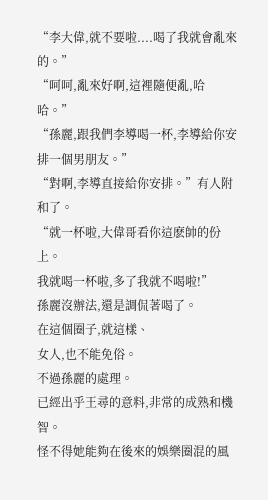“李大偉,就不要啦....喝了我就會亂來的。”
“呵呵,亂來好啊,這裡隨便亂,哈哈。”
“孫麗,跟我們李導喝一杯,李導給你安排一個男朋友。”
“對啊,李導直接給你安排。”有人附和了。
“就一杯啦,大偉哥看你這麽帥的份上。
我就喝一杯啦,多了我就不喝啦!”
孫麗沒辦法,還是調侃著喝了。
在這個圈子,就這樣、
女人,也不能免俗。
不過孫麗的處理。
已經出乎王尋的意料,非常的成熟和機智。
怪不得她能夠在後來的娛樂圈混的風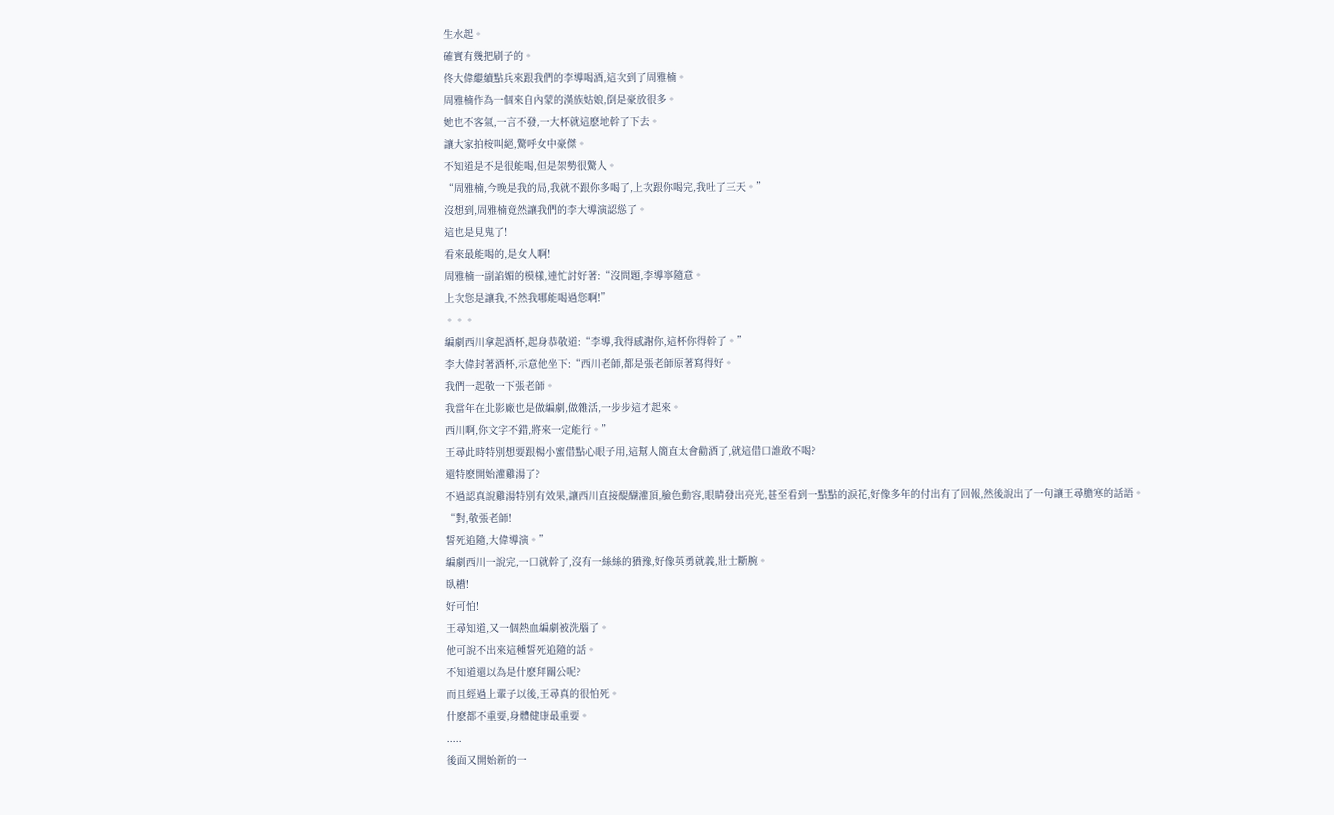生水起。
確實有幾把刷子的。
佟大偉繼續點兵來跟我們的李導喝酒,這次到了周雅楠。
周雅楠作為一個來自內蒙的漢族姑娘,倒是豪放很多。
她也不客氣,一言不發,一大杯就這麽地幹了下去。
讓大家拍桉叫絕,驚呼女中豪傑。
不知道是不是很能喝,但是架勢很驚人。
“周雅楠,今晚是我的局,我就不跟你多喝了,上次跟你喝完,我吐了三天。”
沒想到,周雅楠竟然讓我們的李大導演認慫了。
這也是見鬼了!
看來最能喝的,是女人啊!
周雅楠一副諂媚的模樣,連忙討好著:“沒問題,李導寧隨意。
上次您是讓我,不然我哪能喝過您啊!”
。。。
編劇西川拿起酒杯,起身恭敬道:“李導,我得感謝你,這杯你得幹了。”
李大偉封著酒杯,示意他坐下:“西川老師,都是張老師原著寫得好。
我們一起敬一下張老師。
我當年在北影廠也是做編劇,做雜活,一步步這才起來。
西川啊,你文字不錯,將來一定能行。”
王尋此時特別想要跟楊小蜜借點心眼子用,這幫人簡直太會勸酒了,就這借口誰敢不喝?
還特麽開始灌雞湯了?
不過認真說雞湯特別有效果,讓西川直接醍醐灌頂,臉色動容,眼睛發出亮光,甚至看到一點點的淚花,好像多年的付出有了回報,然後說出了一句讓王尋膽寒的話語。
“對,敬張老師!
誓死追隨,大偉導演。”
編劇西川一說完,一口就幹了,沒有一絲絲的猶豫,好像英勇就義,壯士斷腕。
臥槽!
好可怕!
王尋知道,又一個熱血編劇被洗腦了。
他可說不出來這種誓死追隨的話。
不知道還以為是什麽拜關公呢?
而且經過上輩子以後,王尋真的很怕死。
什麽都不重要,身體健康最重要。
.....
後面又開始新的一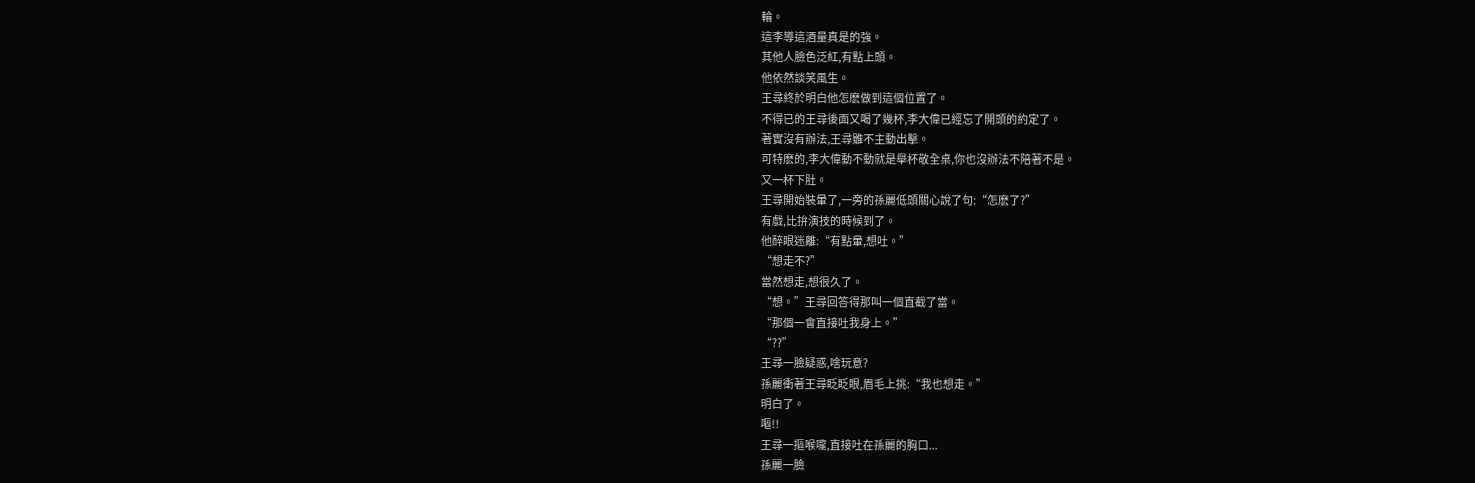輪。
這李導這酒量真是的強。
其他人臉色泛紅,有點上頭。
他依然談笑風生。
王尋終於明白他怎麽做到這個位置了。
不得已的王尋後面又喝了幾杯,李大偉已經忘了開頭的約定了。
著實沒有辦法,王尋雖不主動出擊。
可特麽的,李大偉動不動就是舉杯敬全桌,你也沒辦法不陪著不是。
又一杯下肚。
王尋開始裝暈了,一旁的孫麗低頭關心說了句:“怎麽了?”
有戲,比拚演技的時候到了。
他醉眼迷離:“有點暈,想吐。”
“想走不?”
當然想走,想很久了。
“想。”王尋回答得那叫一個直截了當。
“那個一會直接吐我身上。”
“??”
王尋一臉疑惑,啥玩意?
孫麗衝著王尋眨眨眼,眉毛上挑:“我也想走。”
明白了。
嘔!!
王尋一摳喉嚨,直接吐在孫麗的胸口...
孫麗一臉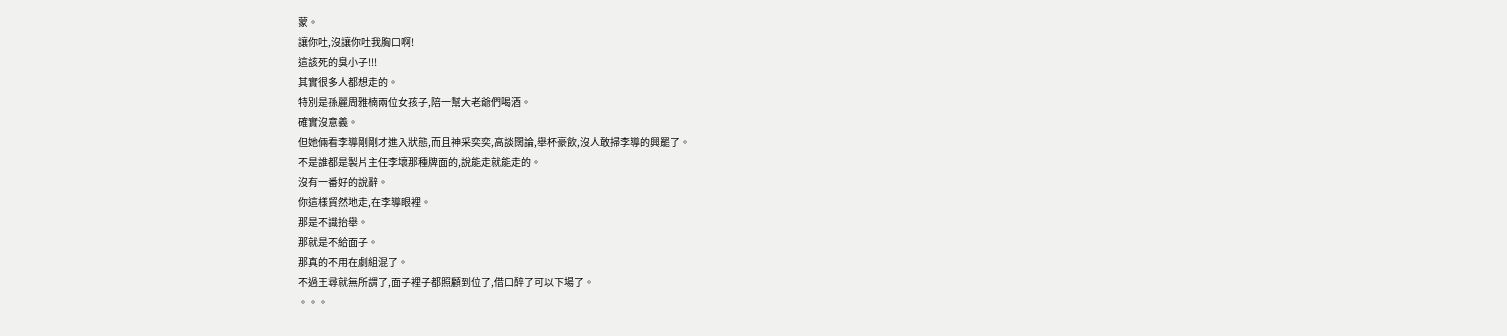蒙。
讓你吐,沒讓你吐我胸口啊!
這該死的臭小子!!!
其實很多人都想走的。
特別是孫麗周雅楠兩位女孩子,陪一幫大老爺們喝酒。
確實沒意義。
但她倆看李導剛剛才進入狀態,而且神采奕奕,高談闊論,舉杯豪飲,沒人敢掃李導的興罷了。
不是誰都是製片主任李壞那種牌面的,說能走就能走的。
沒有一番好的說辭。
你這樣貿然地走,在李導眼裡。
那是不識抬舉。
那就是不給面子。
那真的不用在劇組混了。
不過王尋就無所謂了,面子裡子都照顧到位了,借口醉了可以下場了。
。。。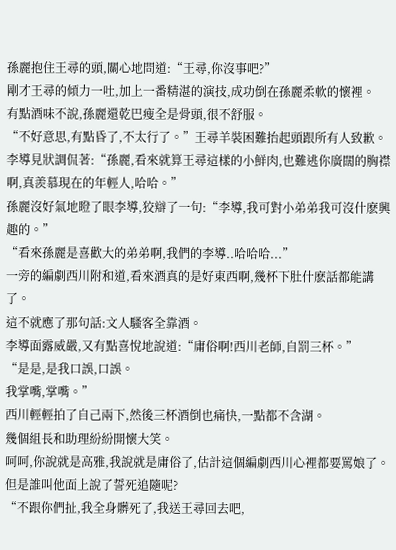孫麗抱住王尋的頭,關心地問道:“王尋,你沒事吧?”
剛才王尋的傾力一吐,加上一番精湛的演技,成功倒在孫麗柔軟的懷裡。
有點酒味不說,孫麗還乾巴瘦全是骨頭,很不舒服。
“不好意思,有點昏了,不太行了。”王尋羊裝困難抬起頭跟所有人致歉。
李導見狀調侃著:“孫麗,看來就算王尋這樣的小鮮肉,也難逃你廣闊的胸襟啊,真羨慕現在的年輕人,哈哈。”
孫麗沒好氣地瞪了眼李導,狡辯了一句:“李導,我可對小弟弟我可沒什麽興趣的。”
“看來孫麗是喜歡大的弟弟啊,我們的李導..哈哈哈...”
一旁的編劇西川附和道,看來酒真的是好東西啊,幾杯下肚什麽話都能講了。
這不就應了那句話:文人騷客全靠酒。
李導面露威嚴,又有點喜悅地說道:“庸俗啊!西川老師,自罰三杯。”
“是是,是我口誤,口誤。
我掌嘴,掌嘴。”
西川輕輕拍了自己兩下,然後三杯酒倒也痛快,一點都不含湖。
幾個組長和助理紛紛開懷大笑。
呵呵,你說就是高雅,我說就是庸俗了,估計這個編劇西川心裡都要罵娘了。
但是誰叫他面上說了誓死追隨呢?
“不跟你們扯,我全身髒死了,我送王尋回去吧,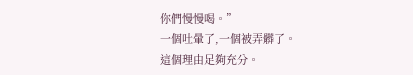你們慢慢喝。”
一個吐暈了,一個被弄髒了。
這個理由足夠充分。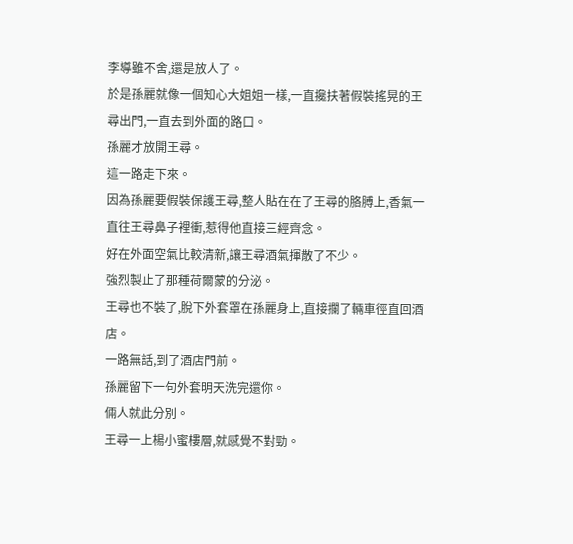李導雖不舍,還是放人了。
於是孫麗就像一個知心大姐姐一樣,一直攙扶著假裝搖晃的王尋出門,一直去到外面的路口。
孫麗才放開王尋。
這一路走下來。
因為孫麗要假裝保護王尋,整人貼在在了王尋的胳膊上,香氣一直往王尋鼻子裡衝,惹得他直接三經齊念。
好在外面空氣比較清新,讓王尋酒氣揮散了不少。
強烈製止了那種荷爾蒙的分泌。
王尋也不裝了,脫下外套罩在孫麗身上,直接攔了輛車徑直回酒店。
一路無話,到了酒店門前。
孫麗留下一句外套明天洗完還你。
倆人就此分別。
王尋一上楊小蜜樓層,就感覺不對勁。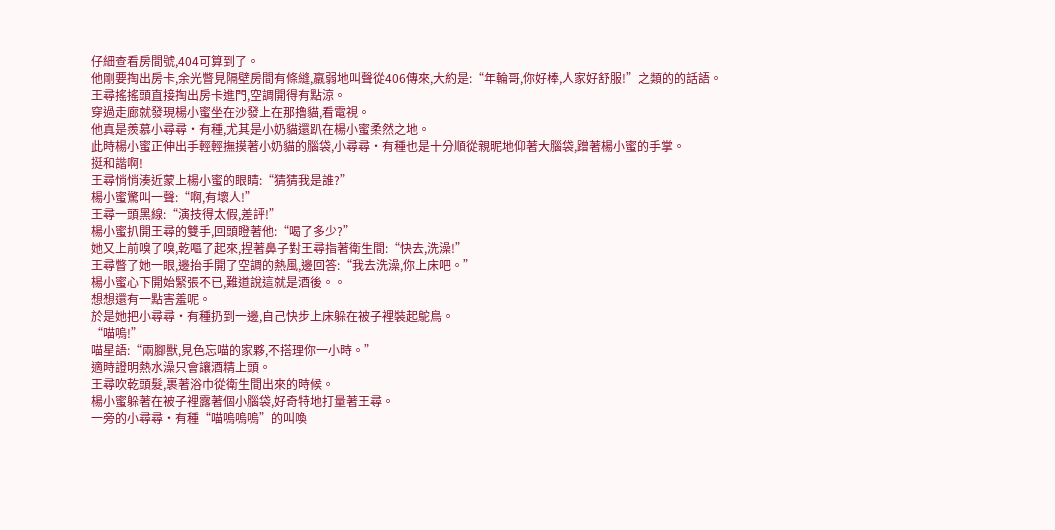仔細查看房間號,404可算到了。
他剛要掏出房卡,余光瞥見隔壁房間有條縫,羸弱地叫聲從406傳來,大約是:“年輪哥,你好棒,人家好舒服!”之類的的話語。
王尋搖搖頭直接掏出房卡進門,空調開得有點涼。
穿過走廊就發現楊小蜜坐在沙發上在那擼貓,看電視。
他真是羨慕小尋尋·有種,尤其是小奶貓還趴在楊小蜜柔然之地。
此時楊小蜜正伸出手輕輕撫摸著小奶貓的腦袋,小尋尋·有種也是十分順從親昵地仰著大腦袋,蹭著楊小蜜的手掌。
挺和諧啊!
王尋悄悄湊近蒙上楊小蜜的眼睛:“猜猜我是誰?”
楊小蜜驚叫一聲:“啊,有壞人!”
王尋一頭黑線:“演技得太假,差評!”
楊小蜜扒開王尋的雙手,回頭瞪著他:“喝了多少?”
她又上前嗅了嗅,乾嘔了起來,捏著鼻子對王尋指著衛生間:“快去,洗澡!”
王尋瞥了她一眼,邊抬手開了空調的熱風,邊回答:“我去洗澡,你上床吧。”
楊小蜜心下開始緊張不已,難道說這就是酒後。。
想想還有一點害羞呢。
於是她把小尋尋·有種扔到一邊,自己快步上床躲在被子裡裝起鴕鳥。
“喵嗚!”
喵星語:“兩腳獸,見色忘喵的家夥,不搭理你一小時。”
適時證明熱水澡只會讓酒精上頭。
王尋吹乾頭髮,裹著浴巾從衛生間出來的時候。
楊小蜜躲著在被子裡露著個小腦袋,好奇特地打量著王尋。
一旁的小尋尋·有種“喵嗚嗚嗚”的叫喚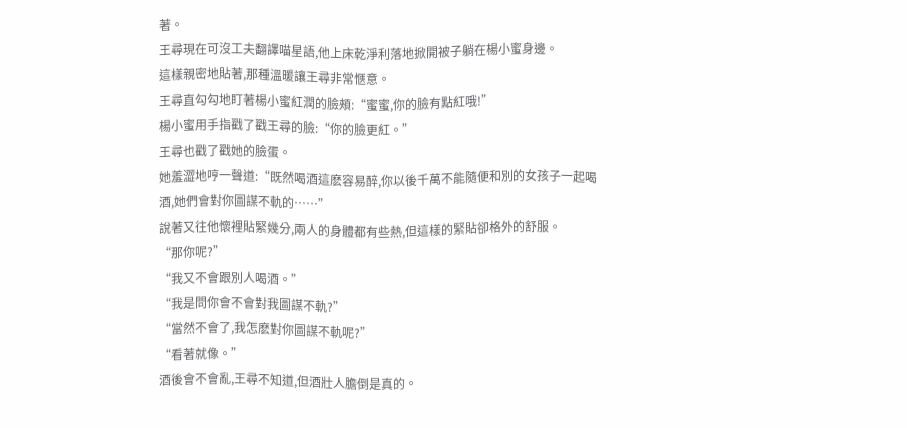著。
王尋現在可沒工夫翻譯喵星語,他上床乾淨利落地掀開被子躺在楊小蜜身邊。
這樣親密地貼著,那種溫暖讓王尋非常愜意。
王尋直勾勾地盯著楊小蜜紅潤的臉頰:“蜜蜜,你的臉有點紅哦!”
楊小蜜用手指戳了戳王尋的臉:“你的臉更紅。”
王尋也戳了戳她的臉蛋。
她羞澀地哼一聲道:“既然喝酒這麽容易醉,你以後千萬不能隨便和別的女孩子一起喝酒,她們會對你圖謀不軌的……”
說著又往他懷裡貼緊幾分,兩人的身體都有些熱,但這樣的緊貼卻格外的舒服。
“那你呢?”
“我又不會跟別人喝酒。”
“我是問你會不會對我圖謀不軌?”
“當然不會了,我怎麽對你圖謀不軌呢?”
“看著就像。”
酒後會不會亂,王尋不知道,但酒壯人膽倒是真的。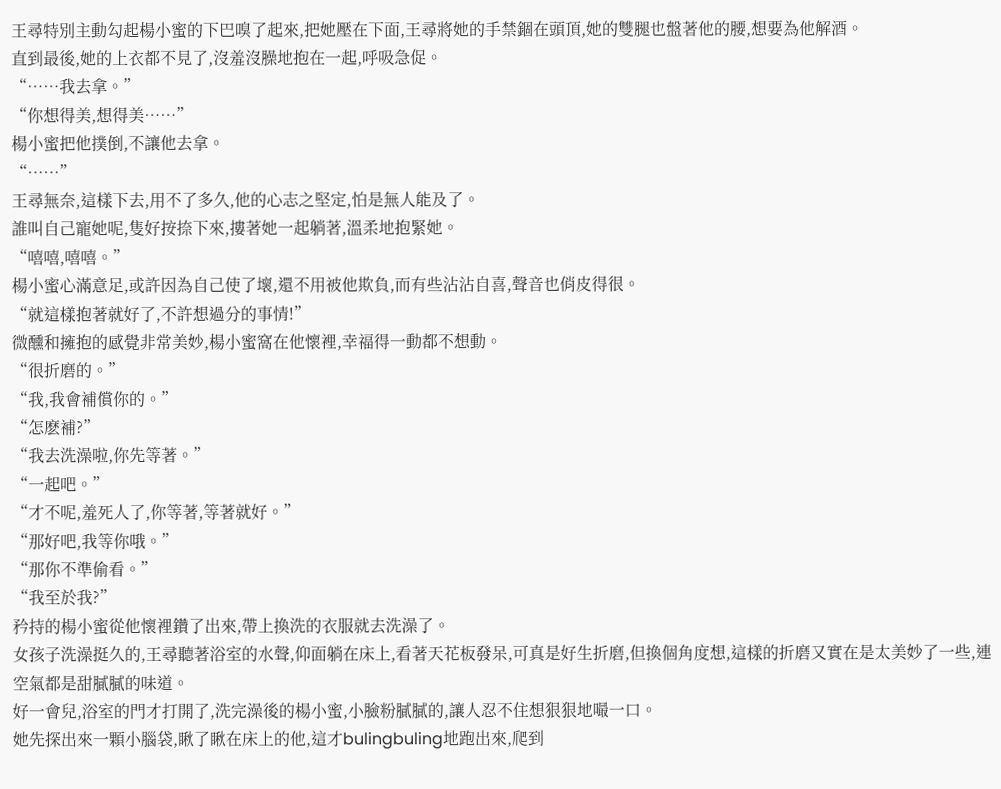王尋特別主動勾起楊小蜜的下巴嗅了起來,把她壓在下面,王尋將她的手禁錮在頭頂,她的雙腿也盤著他的腰,想要為他解酒。
直到最後,她的上衣都不見了,沒羞沒臊地抱在一起,呼吸急促。
“……我去拿。”
“你想得美,想得美……”
楊小蜜把他撲倒,不讓他去拿。
“……”
王尋無奈,這樣下去,用不了多久,他的心志之堅定,怕是無人能及了。
誰叫自己寵她呢,隻好按捺下來,摟著她一起躺著,溫柔地抱緊她。
“嘻嘻,嘻嘻。”
楊小蜜心滿意足,或許因為自己使了壞,還不用被他欺負,而有些沾沾自喜,聲音也俏皮得很。
“就這樣抱著就好了,不許想過分的事情!”
微醺和擁抱的感覺非常美妙,楊小蜜窩在他懷裡,幸福得一動都不想動。
“很折磨的。”
“我,我會補償你的。”
“怎麽補?”
“我去洗澡啦,你先等著。”
“一起吧。”
“才不呢,羞死人了,你等著,等著就好。”
“那好吧,我等你哦。”
“那你不準偷看。”
“我至於我?”
矜持的楊小蜜從他懷裡鑽了出來,帶上換洗的衣服就去洗澡了。
女孩子洗澡挺久的,王尋聽著浴室的水聲,仰面躺在床上,看著天花板發呆,可真是好生折磨,但換個角度想,這樣的折磨又實在是太美妙了一些,連空氣都是甜膩膩的味道。
好一會兒,浴室的門才打開了,洗完澡後的楊小蜜,小臉粉膩膩的,讓人忍不住想狠狠地嘬一口。
她先探出來一顆小腦袋,瞅了瞅在床上的他,這才bulingbuling地跑出來,爬到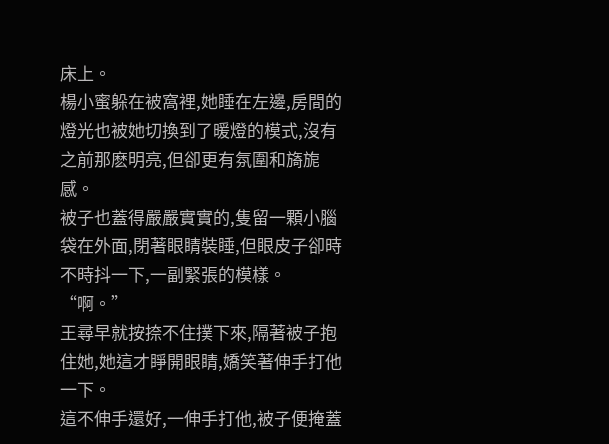床上。
楊小蜜躲在被窩裡,她睡在左邊,房間的燈光也被她切換到了暖燈的模式,沒有之前那麽明亮,但卻更有氛圍和旖旎感。
被子也蓋得嚴嚴實實的,隻留一顆小腦袋在外面,閉著眼睛裝睡,但眼皮子卻時不時抖一下,一副緊張的模樣。
“啊。”
王尋早就按捺不住撲下來,隔著被子抱住她,她這才睜開眼睛,嬌笑著伸手打他一下。
這不伸手還好,一伸手打他,被子便掩蓋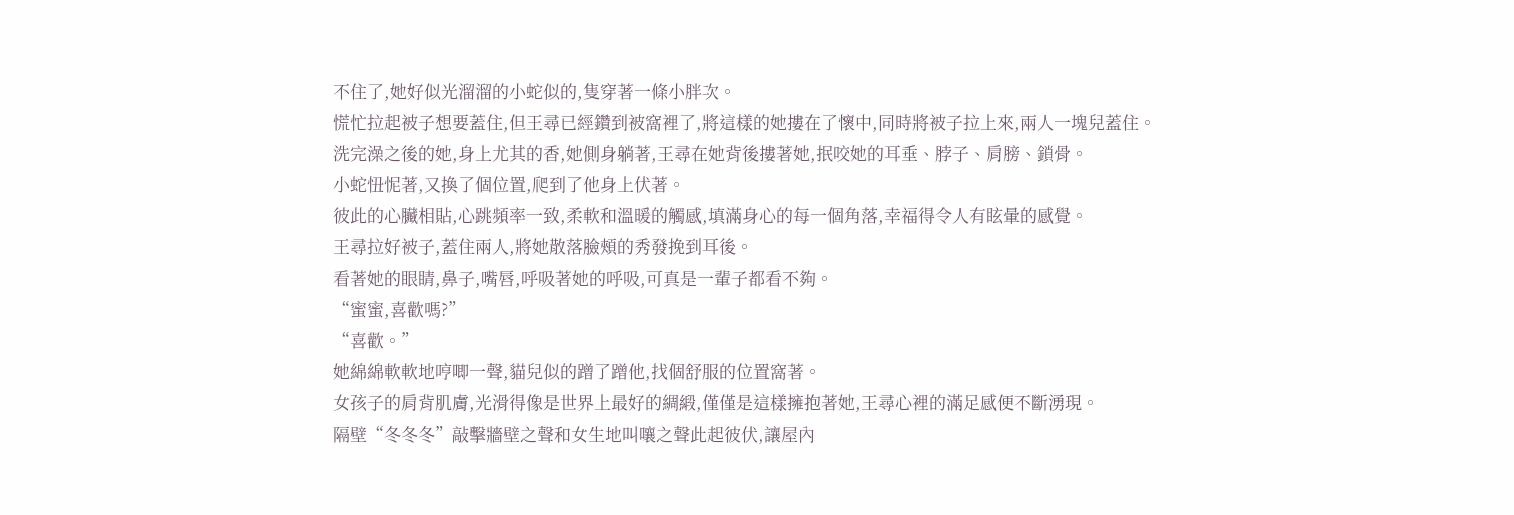不住了,她好似光溜溜的小蛇似的,隻穿著一條小胖次。
慌忙拉起被子想要蓋住,但王尋已經鑽到被窩裡了,將這樣的她摟在了懷中,同時將被子拉上來,兩人一塊兒蓋住。
洗完澡之後的她,身上尤其的香,她側身躺著,王尋在她背後摟著她,抿咬她的耳垂、脖子、肩膀、鎖骨。
小蛇忸怩著,又換了個位置,爬到了他身上伏著。
彼此的心臟相貼,心跳頻率一致,柔軟和溫暖的觸感,填滿身心的每一個角落,幸福得令人有眩暈的感覺。
王尋拉好被子,蓋住兩人,將她散落臉頰的秀發挽到耳後。
看著她的眼睛,鼻子,嘴唇,呼吸著她的呼吸,可真是一輩子都看不夠。
“蜜蜜,喜歡嗎?”
“喜歡。”
她綿綿軟軟地哼唧一聲,貓兒似的蹭了蹭他,找個舒服的位置窩著。
女孩子的肩背肌膚,光滑得像是世界上最好的綢緞,僅僅是這樣擁抱著她,王尋心裡的滿足感便不斷湧現。
隔壁“冬冬冬”敲擊牆壁之聲和女生地叫嚷之聲此起彼伏,讓屋內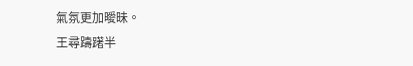氣氛更加曖昧。
王尋躊躇半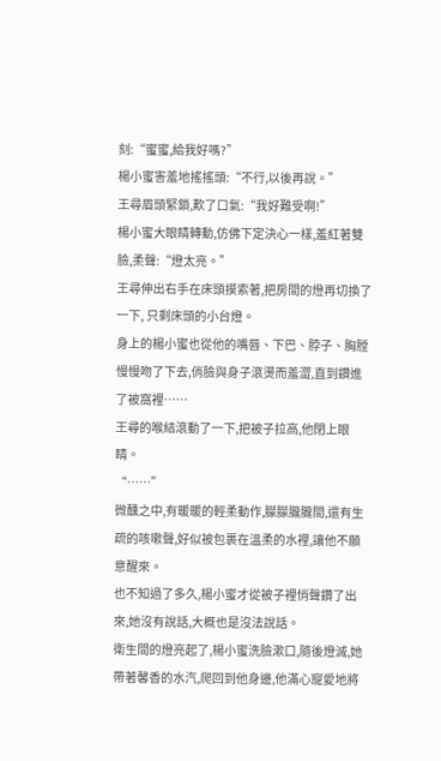刻:“蜜蜜,給我好嗎?”
楊小蜜害羞地搖搖頭:“不行,以後再說。”
王尋眉頭緊鎖,歎了口氣:“我好難受啊!”
楊小蜜大眼睛轉動,仿佛下定決心一樣,羞紅著雙臉,柔聲:“燈太亮。”
王尋伸出右手在床頭摸索著,把房間的燈再切換了一下, 只剩床頭的小台燈。
身上的楊小蜜也從他的嘴唇、下巴、脖子、胸膛慢慢吻了下去,俏臉與身子滾燙而羞澀,直到鑽進了被窩裡……
王尋的喉結滾動了一下,把被子拉高,他閉上眼睛。
“……”
微醺之中,有暖暖的輕柔動作,朦朦朧朧間,還有生疏的咳嗽聲,好似被包裹在溫柔的水裡,讓他不願意醒來。
也不知過了多久,楊小蜜才從被子裡悄聲鑽了出來,她沒有說話,大概也是沒法說話。
衛生間的燈亮起了,楊小蜜洗臉漱口,隨後燈滅,她帶著馨香的水汽,爬回到他身邊,他滿心寵愛地將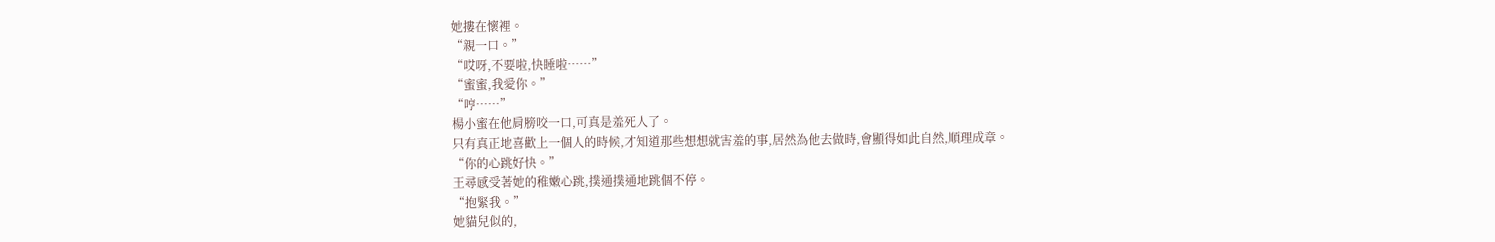她摟在懷裡。
“親一口。”
“哎呀,不要啦,快睡啦……”
“蜜蜜,我愛你。”
“哼……”
楊小蜜在他肩膀咬一口,可真是羞死人了。
只有真正地喜歡上一個人的時候,才知道那些想想就害羞的事,居然為他去做時,會顯得如此自然,順理成章。
“你的心跳好快。”
王尋感受著她的稚嫩心跳,撲通撲通地跳個不停。
“抱緊我。”
她貓兒似的,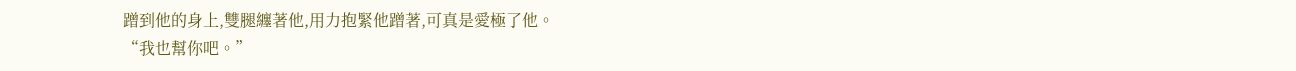蹭到他的身上,雙腿纏著他,用力抱緊他蹭著,可真是愛極了他。
“我也幫你吧。”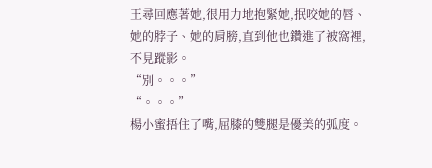王尋回應著她,很用力地抱緊她,抿咬她的唇、她的脖子、她的肩膀,直到他也鑽進了被窩裡,不見蹤影。
“別。。。”
“。。。”
楊小蜜捂住了嘴,屈膝的雙腿是優美的弧度。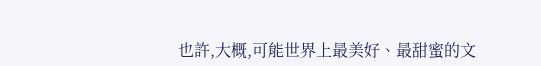也許,大概,可能世界上最美好、最甜蜜的文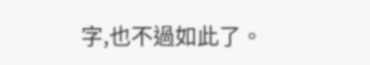字,也不過如此了。